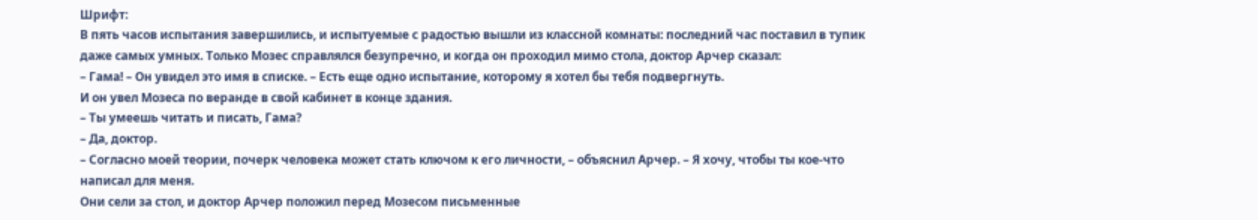Шрифт:
В пять часов испытания завершились, и испытуемые с радостью вышли из классной комнаты: последний час поставил в тупик даже самых умных. Только Мозес справлялся безупречно, и когда он проходил мимо стола, доктор Арчер сказал:
– Гама! – Он увидел это имя в списке. – Есть еще одно испытание, которому я хотел бы тебя подвергнуть.
И он увел Мозеса по веранде в свой кабинет в конце здания.
– Ты умеешь читать и писать, Гама?
– Да, доктор.
– Согласно моей теории, почерк человека может стать ключом к его личности, – объяснил Арчер. – Я хочу, чтобы ты кое-что написал для меня.
Они сели за стол, и доктор Арчер положил перед Мозесом письменные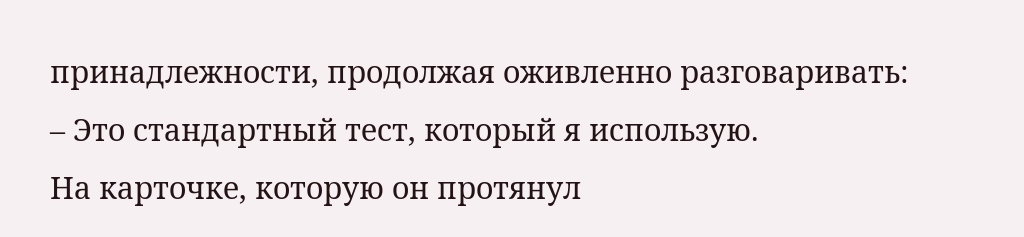принадлежности, продолжая оживленно разговаривать:
– Это стандартный тест, который я использую.
На карточке, которую он протянул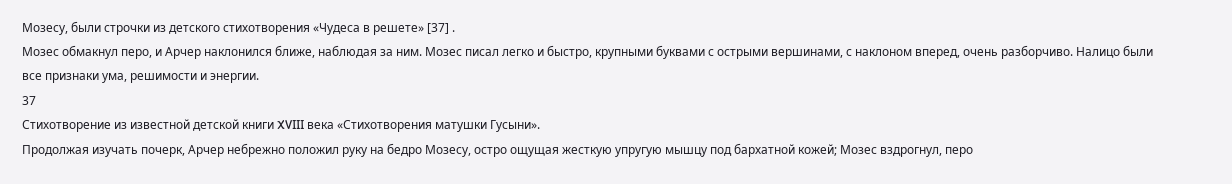Мозесу, были строчки из детского стихотворения «Чудеса в решете» [37] .
Мозес обмакнул перо, и Арчер наклонился ближе, наблюдая за ним. Мозес писал легко и быстро, крупными буквами с острыми вершинами, с наклоном вперед, очень разборчиво. Налицо были все признаки ума, решимости и энергии.
37
Стихотворение из известной детской книги XVIII века «Стихотворения матушки Гусыни».
Продолжая изучать почерк, Арчер небрежно положил руку на бедро Мозесу, остро ощущая жесткую упругую мышцу под бархатной кожей; Мозес вздрогнул, перо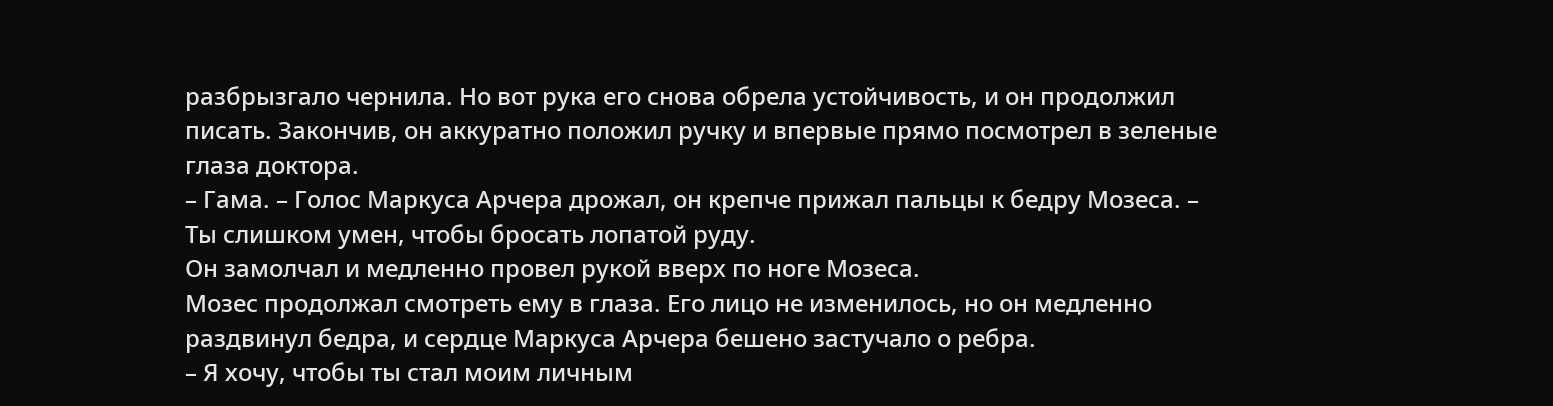разбрызгало чернила. Но вот рука его снова обрела устойчивость, и он продолжил писать. Закончив, он аккуратно положил ручку и впервые прямо посмотрел в зеленые глаза доктора.
– Гама. – Голос Маркуса Арчера дрожал, он крепче прижал пальцы к бедру Мозеса. – Ты слишком умен, чтобы бросать лопатой руду.
Он замолчал и медленно провел рукой вверх по ноге Мозеса.
Мозес продолжал смотреть ему в глаза. Его лицо не изменилось, но он медленно раздвинул бедра, и сердце Маркуса Арчера бешено застучало о ребра.
– Я хочу, чтобы ты стал моим личным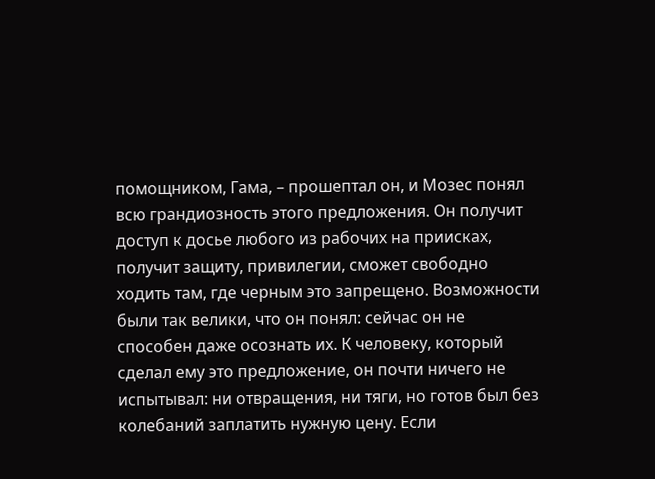помощником, Гама, – прошептал он, и Мозес понял всю грандиозность этого предложения. Он получит доступ к досье любого из рабочих на приисках, получит защиту, привилегии, сможет свободно ходить там, где черным это запрещено. Возможности были так велики, что он понял: сейчас он не способен даже осознать их. К человеку, который сделал ему это предложение, он почти ничего не испытывал: ни отвращения, ни тяги, но готов был без колебаний заплатить нужную цену. Если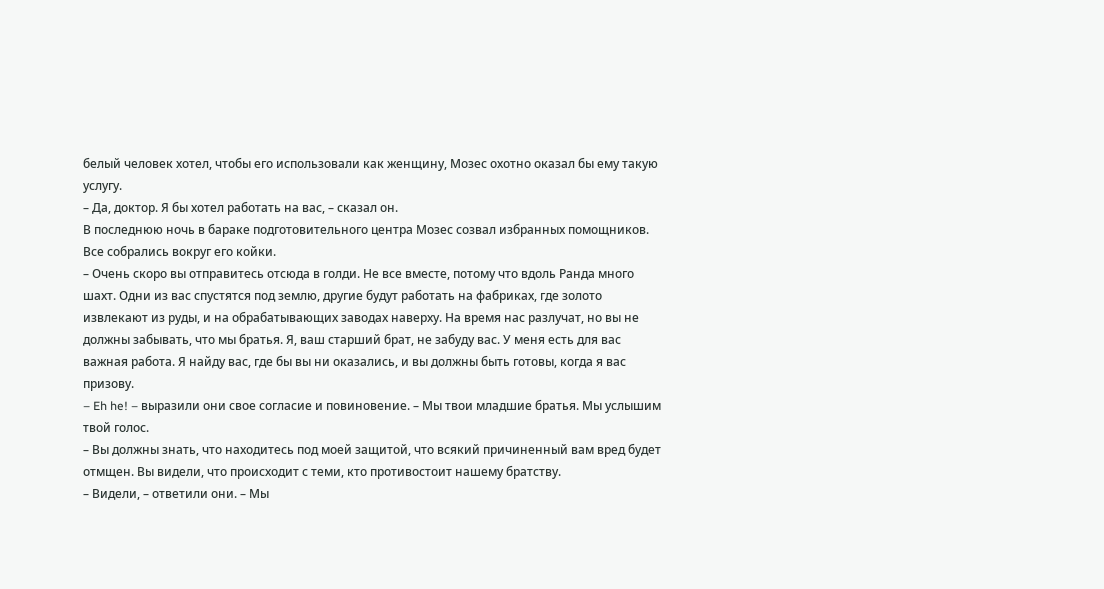белый человек хотел, чтобы его использовали как женщину, Мозес охотно оказал бы ему такую услугу.
– Да, доктор. Я бы хотел работать на вас, – сказал он.
В последнюю ночь в бараке подготовительного центра Мозес созвал избранных помощников. Все собрались вокруг его койки.
– Очень скоро вы отправитесь отсюда в голди. Не все вместе, потому что вдоль Ранда много шахт. Одни из вас спустятся под землю, другие будут работать на фабриках, где золото извлекают из руды, и на обрабатывающих заводах наверху. На время нас разлучат, но вы не должны забывать, что мы братья. Я, ваш старший брат, не забуду вас. У меня есть для вас важная работа. Я найду вас, где бы вы ни оказались, и вы должны быть готовы, когда я вас призову.
– Eh he! – выразили они свое согласие и повиновение. – Мы твои младшие братья. Мы услышим твой голос.
– Вы должны знать, что находитесь под моей защитой, что всякий причиненный вам вред будет отмщен. Вы видели, что происходит с теми, кто противостоит нашему братству.
– Видели, – ответили они. – Мы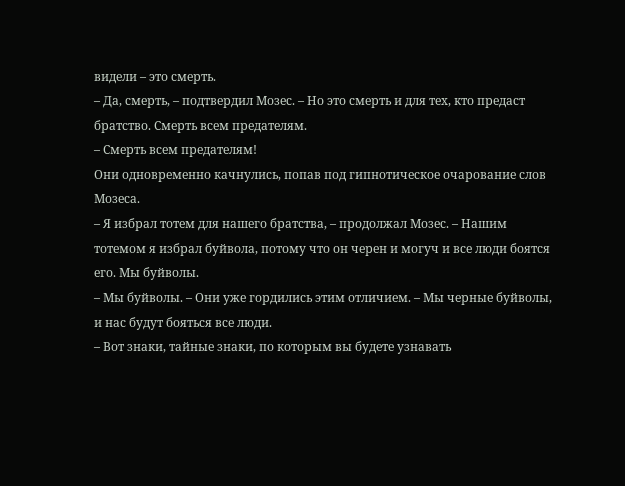видели – это смерть.
– Да, смерть, – подтвердил Мозес. – Но это смерть и для тех, кто предаст братство. Смерть всем предателям.
– Смерть всем предателям!
Они одновременно качнулись, попав под гипнотическое очарование слов Мозеса.
– Я избрал тотем для нашего братства, – продолжал Мозес. – Нашим тотемом я избрал буйвола, потому что он черен и могуч и все люди боятся его. Мы буйволы.
– Мы буйволы. – Они уже гордились этим отличием. – Мы черные буйволы, и нас будут бояться все люди.
– Вот знаки, тайные знаки, по которым вы будете узнавать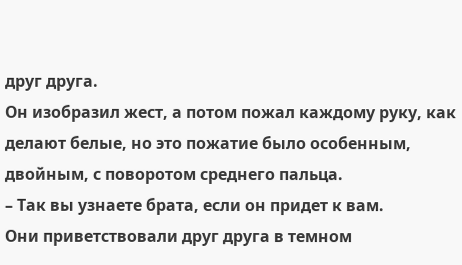друг друга.
Он изобразил жест, а потом пожал каждому руку, как делают белые, но это пожатие было особенным, двойным, с поворотом среднего пальца.
– Так вы узнаете брата, если он придет к вам.
Они приветствовали друг друга в темном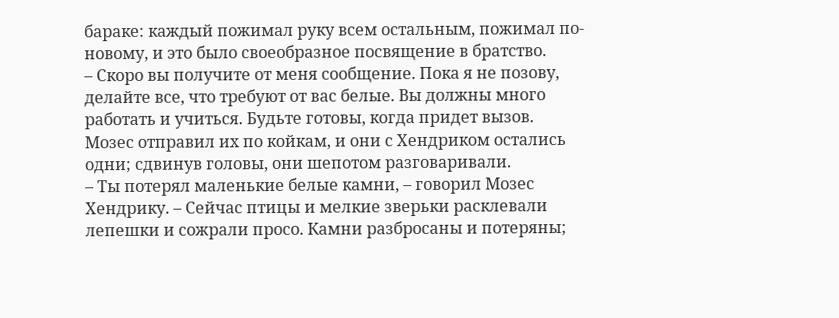бараке: каждый пожимал руку всем остальным, пожимал по-новому, и это было своеобразное посвящение в братство.
– Скоро вы получите от меня сообщение. Пока я не позову, делайте все, что требуют от вас белые. Вы должны много работать и учиться. Будьте готовы, когда придет вызов.
Мозес отправил их по койкам, и они с Хендриком остались одни; сдвинув головы, они шепотом разговаривали.
– Ты потерял маленькие белые камни, – говорил Мозес Хендрику. – Сейчас птицы и мелкие зверьки расклевали лепешки и сожрали просо. Камни разбросаны и потеряны;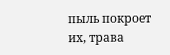пыль покроет их, трава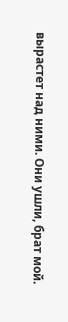вырастет над ними. Они ушли, брат мой.